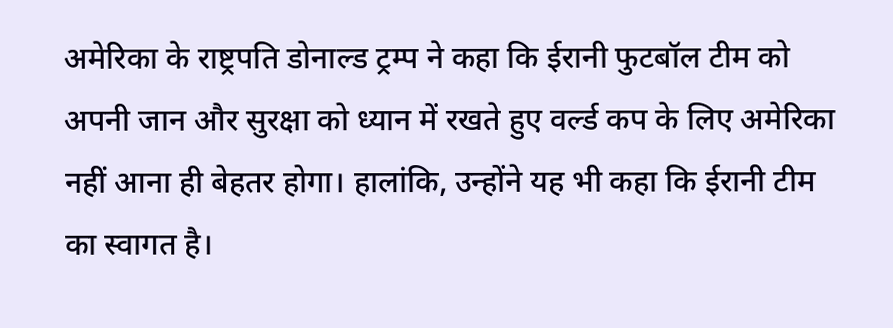अमेरिका के राष्ट्रपति डोनाल्ड ट्रम्प ने कहा कि ईरानी फुटबॉल टीम को अपनी जान और सुरक्षा को ध्यान में रखते हुए वर्ल्ड कप के लिए अमेरिका नहीं आना ही बेहतर होगा। हालांकि, उन्होंने यह भी कहा कि ईरानी टीम का स्वागत है।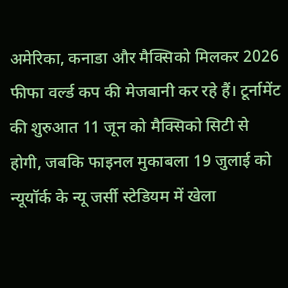अमेरिका, कनाडा और मैक्सिको मिलकर 2026 फीफा वर्ल्ड कप की मेजबानी कर रहे हैं। टूर्नामेंट की शुरुआत 11 जून को मैक्सिको सिटी से होगी, जबकि फाइनल मुकाबला 19 जुलाई को न्यूयॉर्क के न्यू जर्सी स्टेडियम में खेला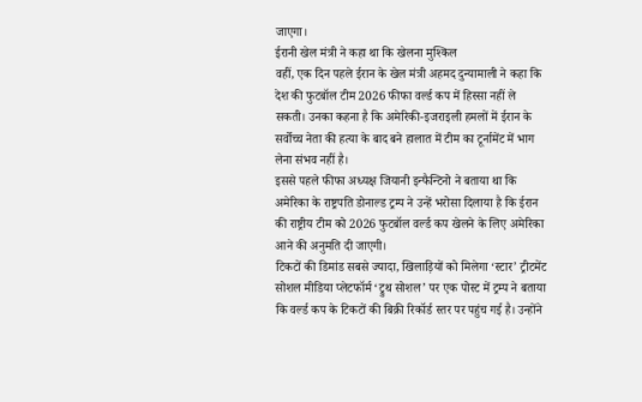जाएगा।
ईरानी खेल मंत्री ने कहा था कि खेलना मुश्किल
वहीं, एक दिन पहले ईरान के खेल मंत्री अहमद दुन्यामाली ने कहा कि देश की फुटबॉल टीम 2026 फीफा वर्ल्ड कप में हिस्सा नहीं ले सकती। उनका कहना है कि अमेरिकी-इजराइली हमलों में ईरान के सर्वोच्च नेता की हत्या के बाद बने हालात में टीम का टूर्नामेंट में भाग लेना संभव नहीं है।
इससे पहले फीफा अध्यक्ष जियानी इन्फैन्टिनो ने बताया था कि अमेरिका के राष्ट्रपति डोनाल्ड ट्रम्प ने उन्हें भरोसा दिलाया है कि ईरान की राष्ट्रीय टीम को 2026 फुटबॉल वर्ल्ड कप खेलने के लिए अमेरिका आने की अनुमति दी जाएगी।
टिकटों की डिमांड सबसे ज्यादा, खिलाड़ियों को मिलेगा ‘स्टार’ ट्रीटमेंट
सोशल मीडिया प्लेटफॉर्म ‘ट्रुथ सोशल’ पर एक पोस्ट में ट्रम्प ने बताया कि वर्ल्ड कप के टिकटों की बिक्री रिकॉर्ड स्तर पर पहुंच गई है। उन्होंने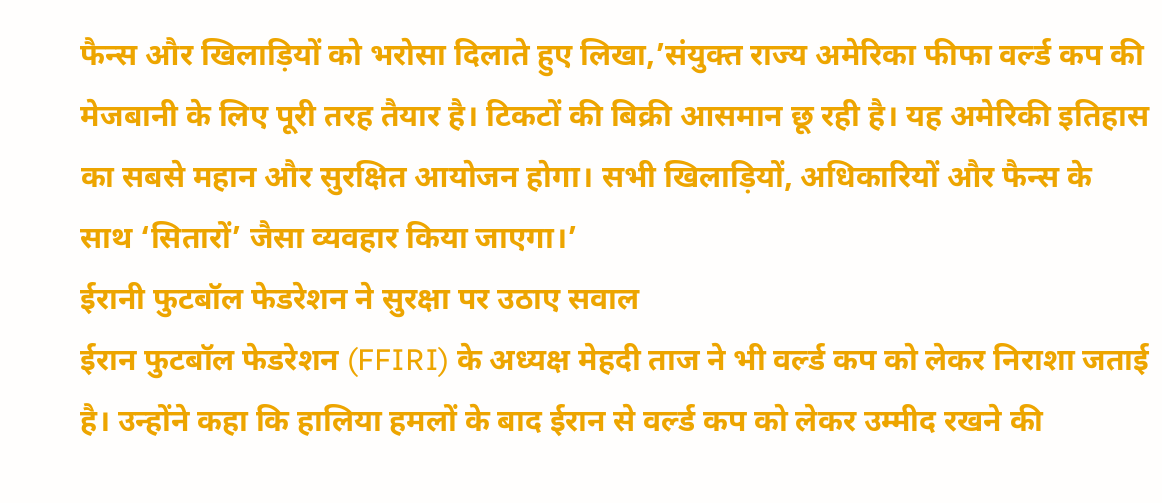फैन्स और खिलाड़ियों को भरोसा दिलाते हुए लिखा,’संयुक्त राज्य अमेरिका फीफा वर्ल्ड कप की मेजबानी के लिए पूरी तरह तैयार है। टिकटों की बिक्री आसमान छू रही है। यह अमेरिकी इतिहास का सबसे महान और सुरक्षित आयोजन होगा। सभी खिलाड़ियों, अधिकारियों और फैन्स के साथ ‘सितारों’ जैसा व्यवहार किया जाएगा।’
ईरानी फुटबॉल फेडरेशन ने सुरक्षा पर उठाए सवाल
ईरान फुटबॉल फेडरेशन (FFIRI) के अध्यक्ष मेहदी ताज ने भी वर्ल्ड कप को लेकर निराशा जताई है। उन्होंने कहा कि हालिया हमलों के बाद ईरान से वर्ल्ड कप को लेकर उम्मीद रखने की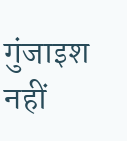गुंजाइश नहीं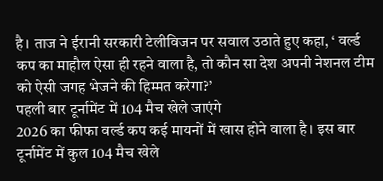है। ताज ने ईरानी सरकारी टेलीविजन पर सवाल उठाते हुए कहा, ‘ वर्ल्ड कप का माहौल ऐसा ही रहने वाला है, तो कौन सा देश अपनी नेशनल टीम को ऐसी जगह भेजने की हिम्मत करेगा?’
पहली बार टूर्नामेंट में 104 मैच खेले जाएंगे
2026 का फीफा वर्ल्ड कप कई मायनों में खास होने वाला है। इस बार टूर्नामेंट में कुल 104 मैच खेले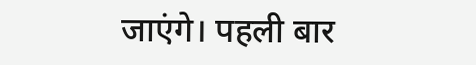जाएंगे। पहली बार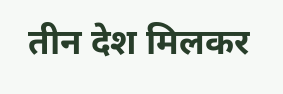तीन देश मिलकर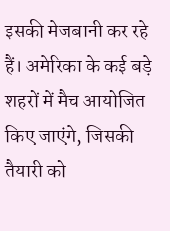इसकी मेजबानी कर रहे हैं। अमेरिका के कई बड़े शहरों में मैच आयोजित किए जाएंगे, जिसकी तैयारी को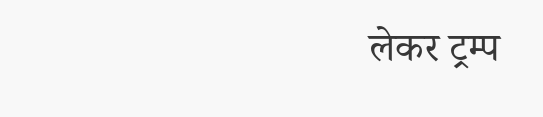लेकर ट्रम्प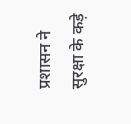प्रशासन ने सुरक्षा के कड़े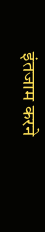इंतजाम करने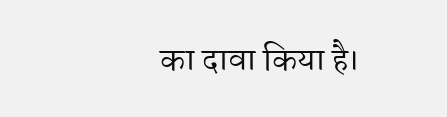का दावा किया है।